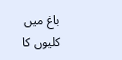باغ میں کلیوں کا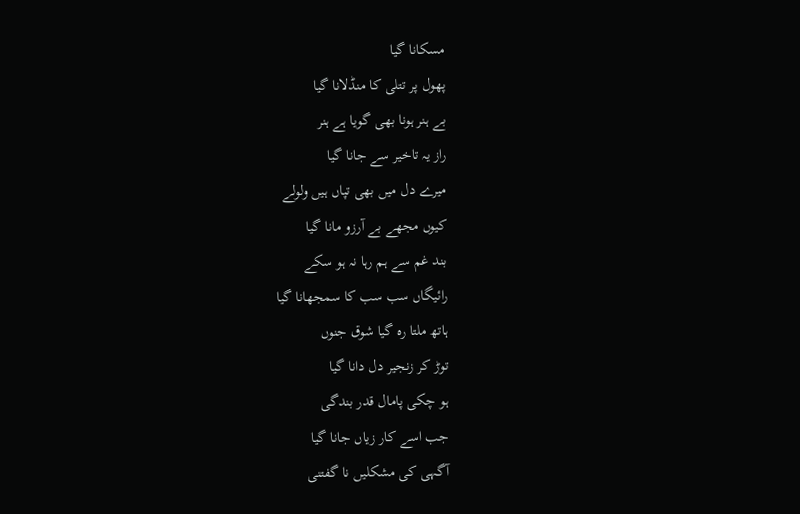مسکانا گیا
پھول پر تتلی کا منڈلانا گیا
بے ہنر ہونا بھی گویا ہے ہنر
راز یہ تاخیر سے جانا گیا
میرے دل میں بھی تپاں ہیں ولولے
کیوں مجھے بے آرزو مانا گیا
بند غم سے ہم رہا نہ ہو سکے
رائیگاں سب سب کا سمجھانا گیا
ہاتھ ملتا رہ گیا شوق جنوں
توڑ کر زنجیر دل دانا گیا
ہو چکی پامال قدر بندگی
جب اسے کار زیاں جانا گیا
آگہی کی مشکلیں نا گفتنی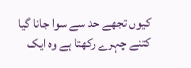کیوں تجھے حد سے سوا جانا گیا
کتنے چہرے رکھتا ہے وہ ایک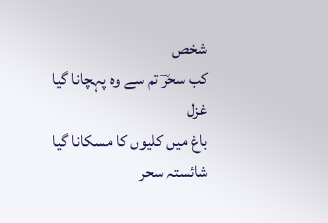شخص
کب سحرؔ تم سے وہ پہچانا گیا
غزل
باغ میں کلیوں کا مسکانا گیا
شائستہ سحر